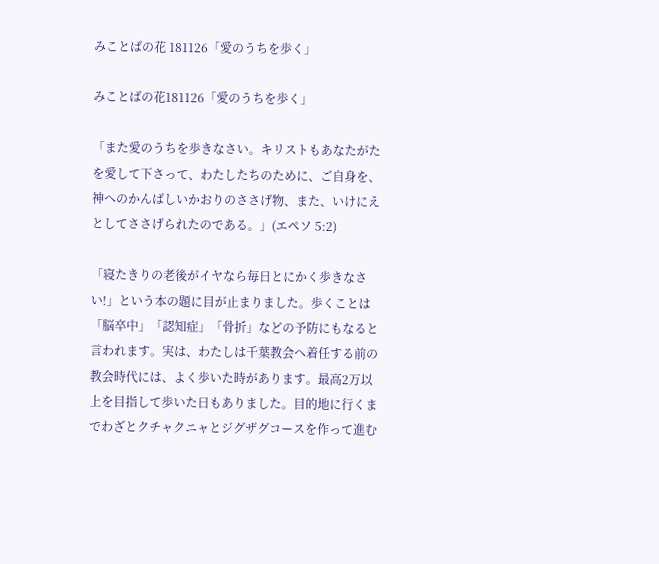みことばの花 181126「愛のうちを歩く」

みことばの花181126「愛のうちを歩く」

「また愛のうちを歩きなさい。キリストもあなたがたを愛して下さって、わたしたちのために、ご自身を、神へのかんばしいかおりのささげ物、また、いけにえとしてささげられたのである。」(エペソ 5:2)

「寝たきりの老後がイヤなら毎日とにかく歩きなさい!」という本の題に目が止まりました。歩くことは「脳卒中」「認知症」「骨折」などの予防にもなると言われます。実は、わたしは千葉教会へ着任する前の教会時代には、よく歩いた時があります。最高2万以上を目指して歩いた日もありました。目的地に行くまでわざとクチャクニャとジグザグコースを作って進む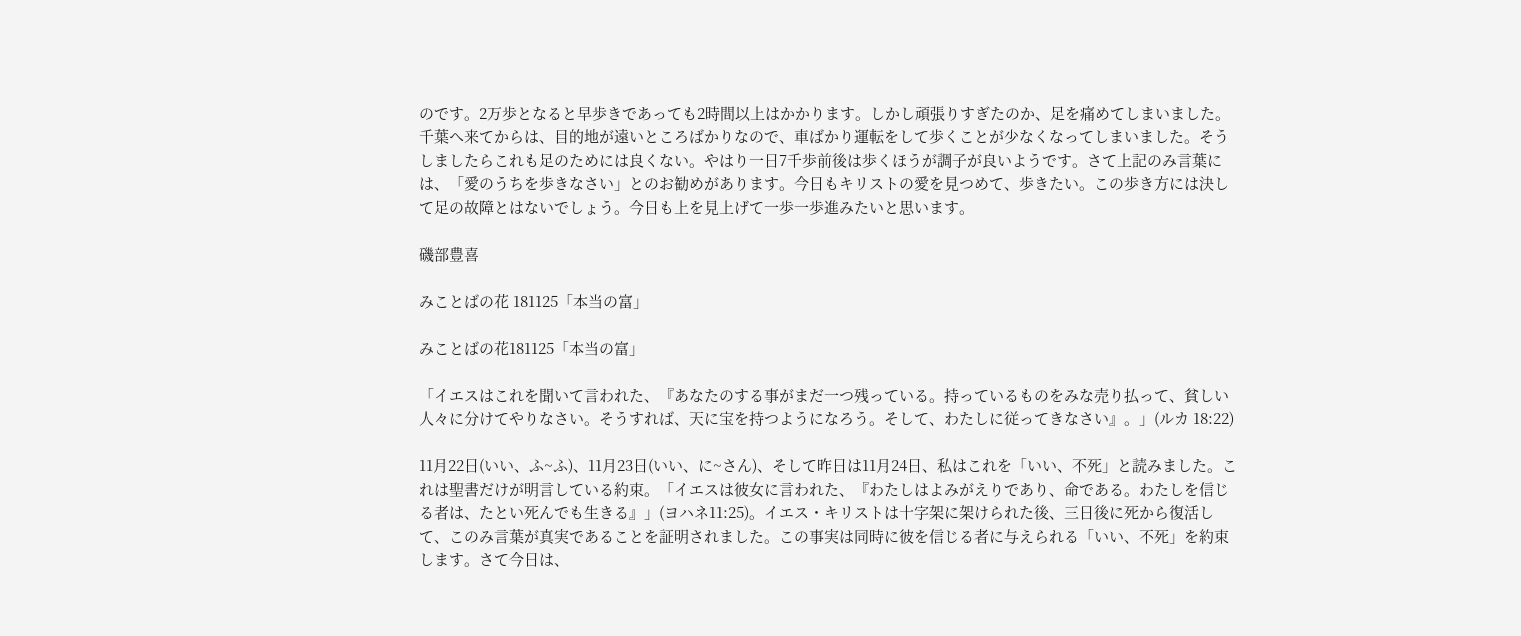のです。2万歩となると早歩きであっても2時間以上はかかります。しかし頑張りすぎたのか、足を痛めてしまいました。千葉へ来てからは、目的地が遠いところばかりなので、車ばかり運転をして歩くことが少なくなってしまいました。そうしましたらこれも足のためには良くない。やはり一日7千歩前後は歩くほうが調子が良いようです。さて上記のみ言葉には、「愛のうちを歩きなさい」とのお勧めがあります。今日もキリストの愛を見つめて、歩きたい。この歩き方には決して足の故障とはないでしょう。今日も上を見上げて一歩一歩進みたいと思います。

磯部豊喜

みことばの花 181125「本当の富」

みことばの花181125「本当の富」

「イエスはこれを聞いて言われた、『あなたのする事がまだ一つ残っている。持っているものをみな売り払って、貧しい人々に分けてやりなさい。そうすれば、天に宝を持つようになろう。そして、わたしに従ってきなさい』。」(ルカ 18:22)

11月22日(いい、ふ~ふ)、11月23日(いい、に~さん)、そして昨日は11月24日、私はこれを「いい、不死」と読みました。これは聖書だけが明言している約束。「イエスは彼女に言われた、『わたしはよみがえりであり、命である。わたしを信じる者は、たとい死んでも生きる』」(ヨハネ11:25)。イエス・キリストは十字架に架けられた後、三日後に死から復活して、このみ言葉が真実であることを証明されました。この事実は同時に彼を信じる者に与えられる「いい、不死」を約束します。さて今日は、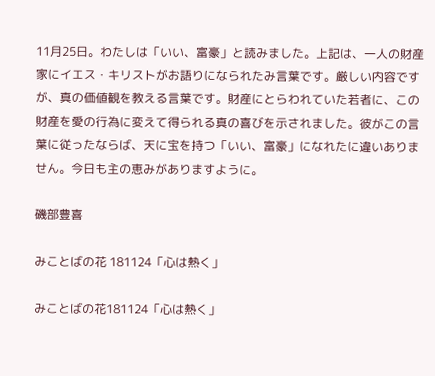11月25日。わたしは「いい、富豪」と読みました。上記は、一人の財産家にイエス・キリストがお語りになられたみ言葉です。厳しい内容ですが、真の価値観を教える言葉です。財産にとらわれていた若者に、この財産を愛の行為に変えて得られる真の喜びを示されました。彼がこの言葉に従ったならば、天に宝を持つ「いい、富豪」になれたに違いありません。今日も主の恵みがありますように。

磯部豊喜

みことばの花 181124「心は熱く」

みことばの花181124「心は熱く」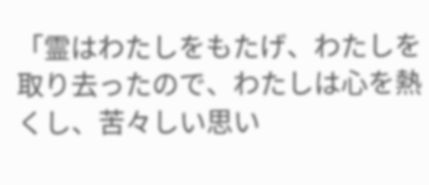「霊はわたしをもたげ、わたしを取り去ったので、わたしは心を熱くし、苦々しい思い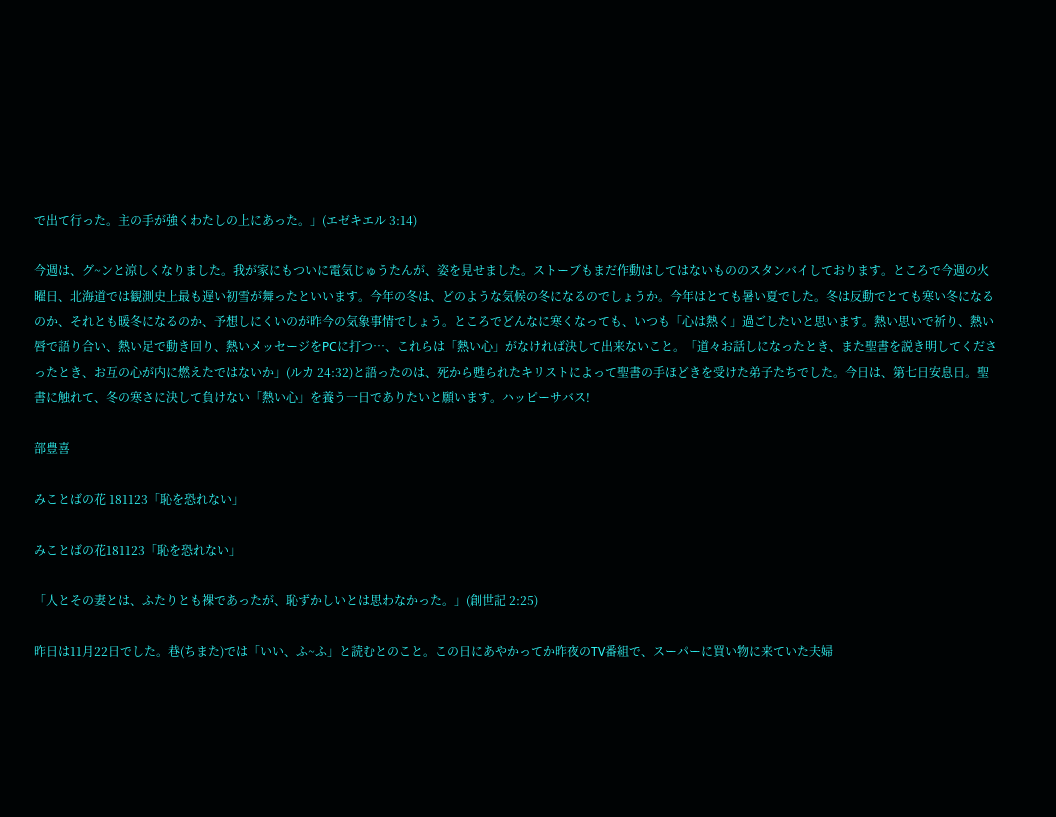で出て行った。主の手が強くわたしの上にあった。」(エゼキエル 3:14)

今週は、グ~ンと涼しくなりました。我が家にもついに電気じゅうたんが、姿を見せました。ストーブもまだ作動はしてはないもののスタンバイしております。ところで今週の火曜日、北海道では観測史上最も遅い初雪が舞ったといいます。今年の冬は、どのような気候の冬になるのでしょうか。今年はとても暑い夏でした。冬は反動でとても寒い冬になるのか、それとも暖冬になるのか、予想しにくいのが昨今の気象事情でしょう。ところでどんなに寒くなっても、いつも「心は熱く」過ごしたいと思います。熱い思いで祈り、熱い唇で語り合い、熱い足で動き回り、熱いメッセージをPCに打つ…、これらは「熱い心」がなければ決して出来ないこと。「道々お話しになったとき、また聖書を説き明してくださったとき、お互の心が内に燃えたではないか」(ルカ 24:32)と語ったのは、死から甦られたキリストによって聖書の手ほどきを受けた弟子たちでした。今日は、第七日安息日。聖書に触れて、冬の寒さに決して負けない「熱い心」を養う一日でありたいと願います。ハッピーサバス!

部豊喜

みことばの花 181123「恥を恐れない」

みことばの花181123「恥を恐れない」

「人とその妻とは、ふたりとも裸であったが、恥ずかしいとは思わなかった。」(創世記 2:25)

昨日は11月22日でした。巷(ちまた)では「いい、ふ~ふ」と読むとのこと。この日にあやかってか昨夜のTV番組で、スーパーに買い物に来ていた夫婦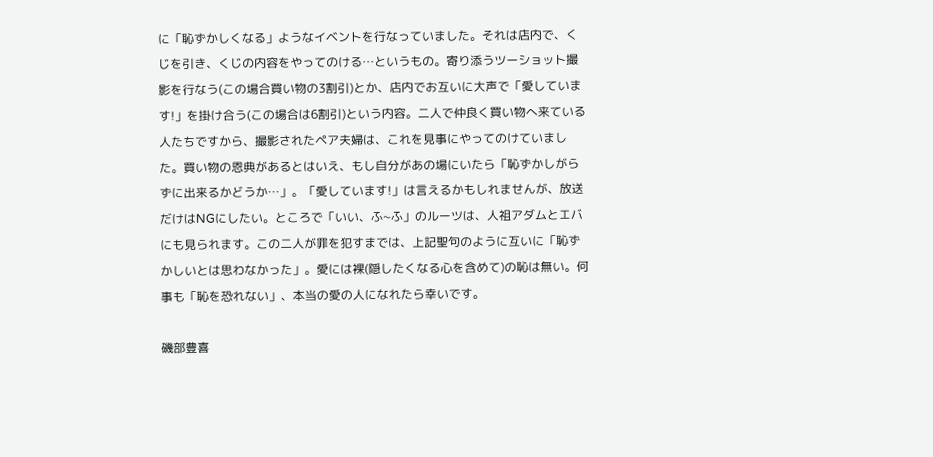に「恥ずかしくなる」ようなイベントを行なっていました。それは店内で、くじを引き、くじの内容をやってのける…というもの。寄り添うツーショット撮影を行なう(この場合買い物の3割引)とか、店内でお互いに大声で「愛しています!」を掛け合う(この場合は6割引)という内容。二人で仲良く買い物へ来ている人たちですから、撮影されたペア夫婦は、これを見事にやってのけていました。買い物の恩典があるとはいえ、もし自分があの場にいたら「恥ずかしがらずに出来るかどうか…」。「愛しています!」は言えるかもしれませんが、放送だけはNGにしたい。ところで「いい、ふ~ふ」のルーツは、人祖アダムとエバにも見られます。この二人が罪を犯すまでは、上記聖句のように互いに「恥ずかしいとは思わなかった」。愛には裸(隠したくなる心を含めて)の恥は無い。何事も「恥を恐れない」、本当の愛の人になれたら幸いです。

磯部豊喜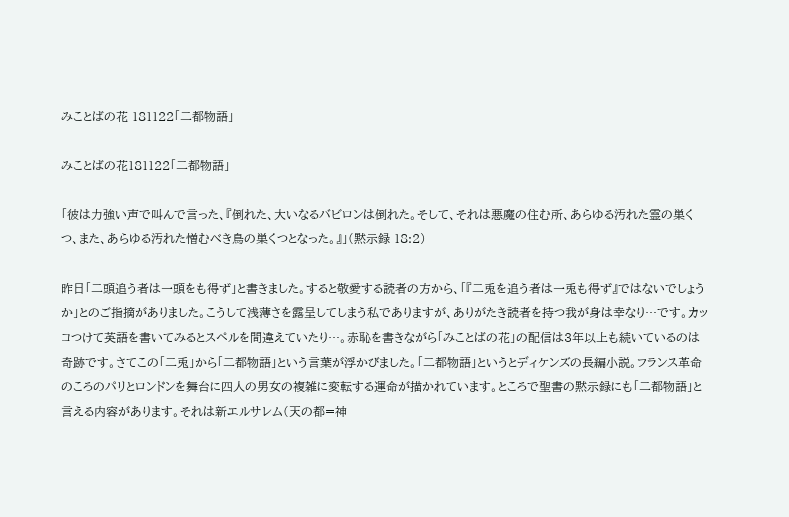みことばの花 181122「二都物語」

みことばの花181122「二都物語」

「彼は力強い声で叫んで言った、『倒れた、大いなるバビロンは倒れた。そして、それは悪魔の住む所、あらゆる汚れた霊の巣くつ、また、あらゆる汚れた憎むべき鳥の巣くつとなった。』」(黙示録 18:2)

昨日「二頭追う者は一頭をも得ず」と書きました。すると敬愛する読者の方から、「『二兎を追う者は一兎も得ず』ではないでしょうか」とのご指摘がありました。こうして浅薄さを露呈してしまう私でありますが、ありがたき読者を持つ我が身は幸なり…です。カッコつけて英語を書いてみるとスペルを間違えていたり…。赤恥を書きながら「みことばの花」の配信は3年以上も続いているのは奇跡です。さてこの「二兎」から「二都物語」という言葉が浮かびました。「二都物語」というとディケンズの長編小説。フランス革命のころのパリとロンドンを舞台に四人の男女の複雑に変転する運命が描かれています。ところで聖書の黙示録にも「二都物語」と言える内容があります。それは新エルサレム(天の都=神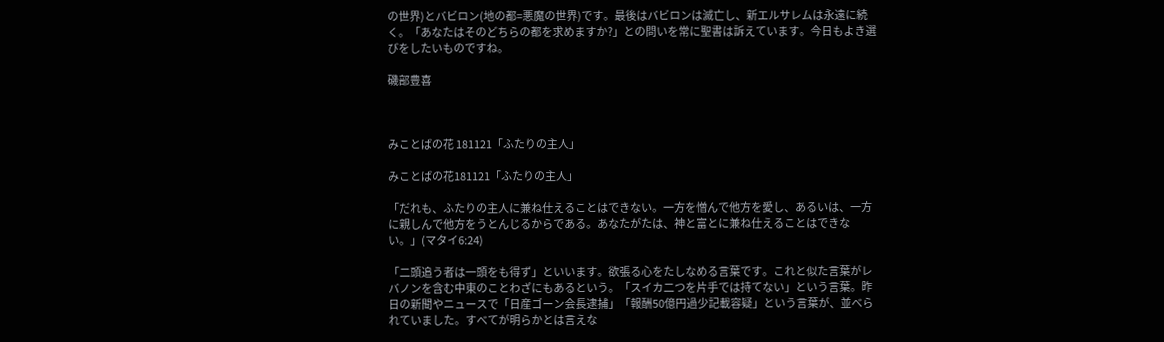の世界)とバビロン(地の都=悪魔の世界)です。最後はバビロンは滅亡し、新エルサレムは永遠に続く。「あなたはそのどちらの都を求めますか?」との問いを常に聖書は訴えています。今日もよき選びをしたいものですね。

磯部豊喜



みことばの花 181121「ふたりの主人」

みことばの花181121「ふたりの主人」

「だれも、ふたりの主人に兼ね仕えることはできない。一方を憎んで他方を愛し、あるいは、一方に親しんで他方をうとんじるからである。あなたがたは、神と富とに兼ね仕えることはできない。」(マタイ6:24)

「二頭追う者は一頭をも得ず」といいます。欲張る心をたしなめる言葉です。これと似た言葉がレバノンを含む中東のことわざにもあるという。「スイカ二つを片手では持てない」という言葉。昨日の新聞やニュースで「日産ゴーン会長逮捕」「報酬50億円過少記載容疑」という言葉が、並べられていました。すべてが明らかとは言えな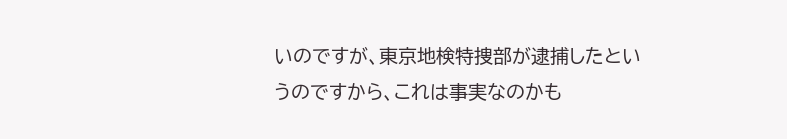いのですが、東京地検特捜部が逮捕したというのですから、これは事実なのかも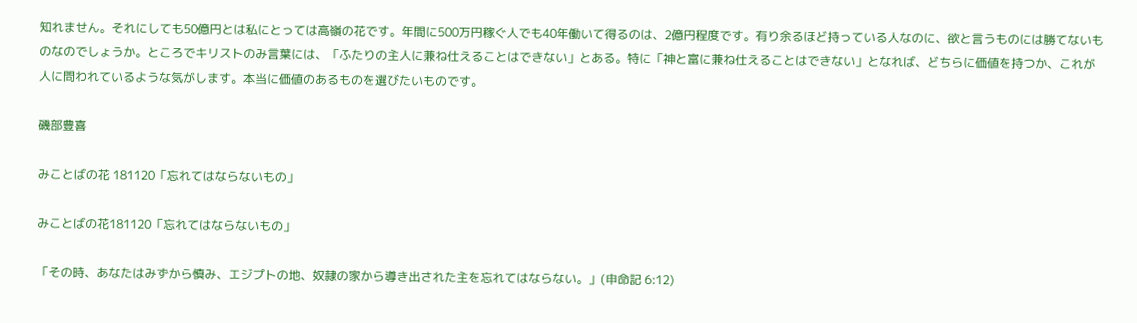知れません。それにしても50億円とは私にとっては高嶺の花です。年間に500万円稼ぐ人でも40年働いて得るのは、2億円程度です。有り余るほど持っている人なのに、欲と言うものには勝てないものなのでしょうか。ところでキリストのみ言葉には、「ふたりの主人に兼ね仕えることはできない」とある。特に「神と富に兼ね仕えることはできない」となれば、どちらに価値を持つか、これが人に問われているような気がします。本当に価値のあるものを選びたいものです。

磯部豊喜

みことばの花 181120「忘れてはならないもの」

みことばの花181120「忘れてはならないもの」

「その時、あなたはみずから慎み、エジプトの地、奴隷の家から導き出された主を忘れてはならない。」(申命記 6:12)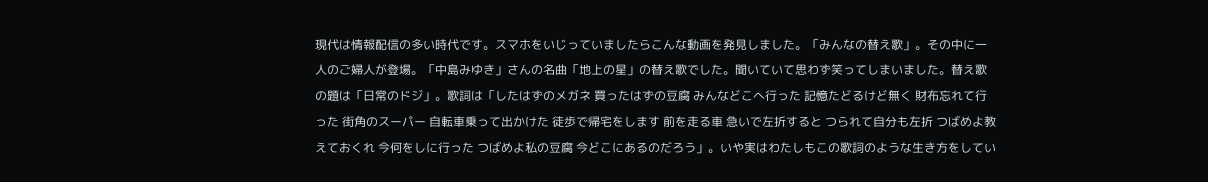現代は情報配信の多い時代です。スマホをいじっていましたらこんな動画を発見しました。「みんなの替え歌」。その中に一人のご婦人が登場。「中島みゆき」さんの名曲「地上の星」の替え歌でした。聞いていて思わず笑ってしまいました。替え歌の題は「日常のドジ」。歌詞は「したはずのメガネ 買ったはずの豆腐 みんなどこへ行った 記憶たどるけど無く 財布忘れて行った 街角のスーパー 自転車乗って出かけた 徒歩で帰宅をします 前を走る車 急いで左折すると つられて自分も左折 つばめよ教えておくれ 今何をしに行った つばめよ私の豆腐 今どこにあるのだろう」。いや実はわたしもこの歌詞のような生き方をしてい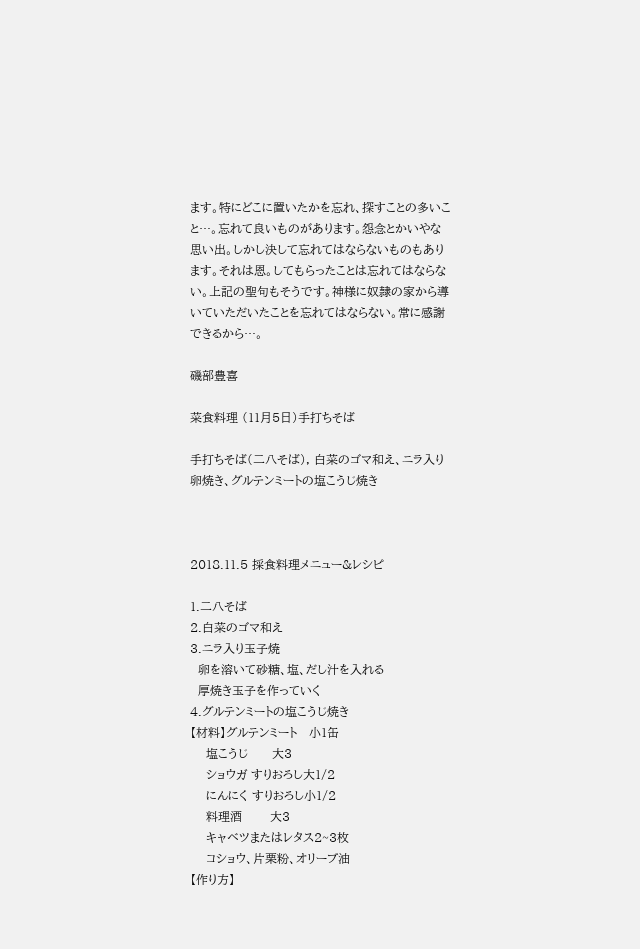ます。特にどこに置いたかを忘れ、探すことの多いこと…。忘れて良いものがあります。怨念とかいやな思い出。しかし決して忘れてはならないものもあります。それは恩。してもらったことは忘れてはならない。上記の聖句もそうです。神様に奴隷の家から導いていただいたことを忘れてはならない。常に感謝できるから…。

磯部豊喜

菜食料理 (11月5日)手打ちそば

手打ちそば(二八そば), 白菜のゴマ和え、ニラ入り卵焼き、グルテンミートの塩こうじ焼き



2018.11.5 採食料理メニュー&レシピ

1.二八そば
2.白菜のゴマ和え
3.ニラ入り玉子焼
  卵を溶いて砂糖、塩、だし汁を入れる
  厚焼き玉子を作っていく
4.グルテンミートの塩こうじ焼き
【材料】グルテンミート   小1缶
    塩こうじ      大3
    ショウガ すりおろし大1/2
    にんにく すりおろし小1/2
    料理酒       大3
    キャベツまたはレタス2~3枚
    コショウ、片栗粉、オリーブ油
【作り方】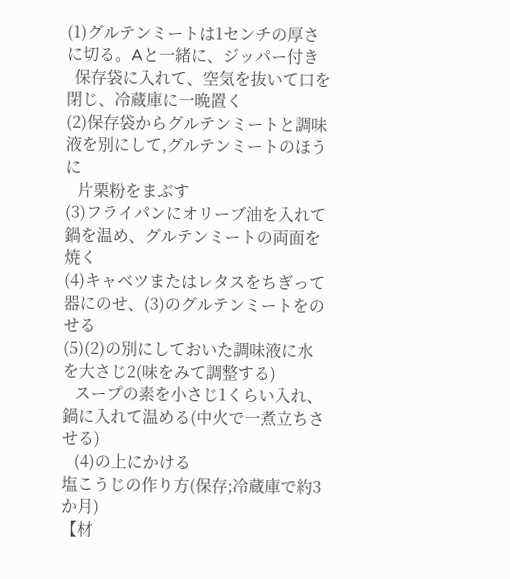(1)グルテンミートは1センチの厚さに切る。Aと一緒に、ジッパー付き
  保存袋に入れて、空気を抜いて口を閉じ、冷蔵庫に一晩置く
(2)保存袋からグルテンミートと調味液を別にして,グルテンミートのほうに
   片栗粉をまぶす
(3)フライパンにオリーブ油を入れて鍋を温め、グルテンミートの両面を焼く
(4)キャベツまたはレタスをちぎって器にのせ、(3)のグルテンミートをのせる
(5)(2)の別にしておいた調味液に水を大さじ2(味をみて調整する)
   スープの素を小さじ1くらい入れ、鍋に入れて温める(中火で一煮立ちさせる)
   (4)の上にかける
塩こうじの作り方(保存;冷蔵庫で約3か月)
【材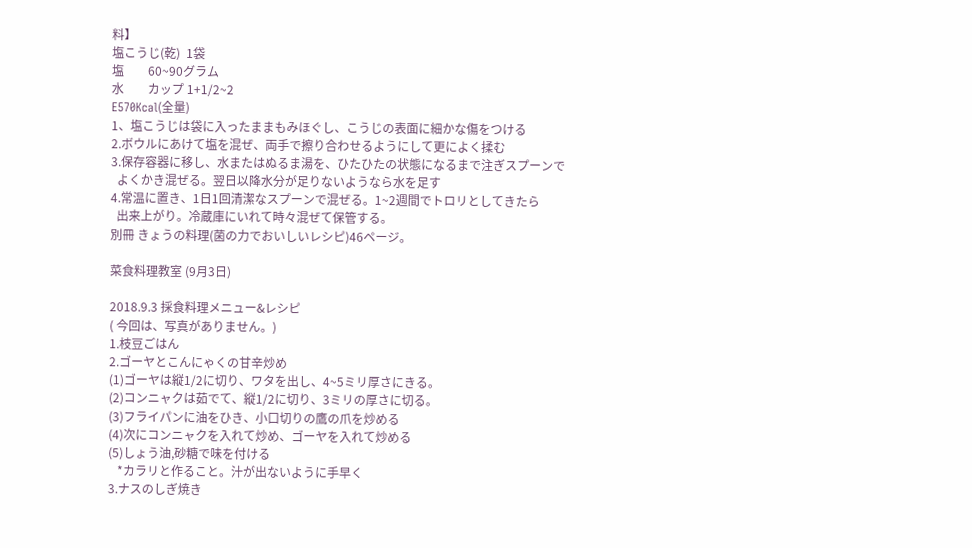料】
塩こうじ(乾)  1袋
塩        60~90グラム
水        カップ 1+1/2~2
E570Kcal(全量)
1、塩こうじは袋に入ったままもみほぐし、こうじの表面に細かな傷をつける
2.ボウルにあけて塩を混ぜ、両手で擦り合わせるようにして更によく揉む
3.保存容器に移し、水またはぬるま湯を、ひたひたの状態になるまで注ぎスプーンで
  よくかき混ぜる。翌日以降水分が足りないようなら水を足す
4.常温に置き、1日1回清潔なスプーンで混ぜる。1~2週間でトロリとしてきたら
  出来上がり。冷蔵庫にいれて時々混ぜて保管する。
別冊 きょうの料理(菌の力でおいしいレシピ)46ページ。

菜食料理教室 (9月3日)

2018.9.3 採食料理メニュー&レシピ
( 今回は、写真がありません。)
1.枝豆ごはん
2.ゴーヤとこんにゃくの甘辛炒め
(1)ゴーヤは縦1/2に切り、ワタを出し、4~5ミリ厚さにきる。
(2)コンニャクは茹でて、縦1/2に切り、3ミリの厚さに切る。
(3)フライパンに油をひき、小口切りの鷹の爪を炒める
(4)次にコンニャクを入れて炒め、ゴーヤを入れて炒める
(5)しょう油,砂糖で味を付ける
   *カラリと作ること。汁が出ないように手早く
3.ナスのしぎ焼き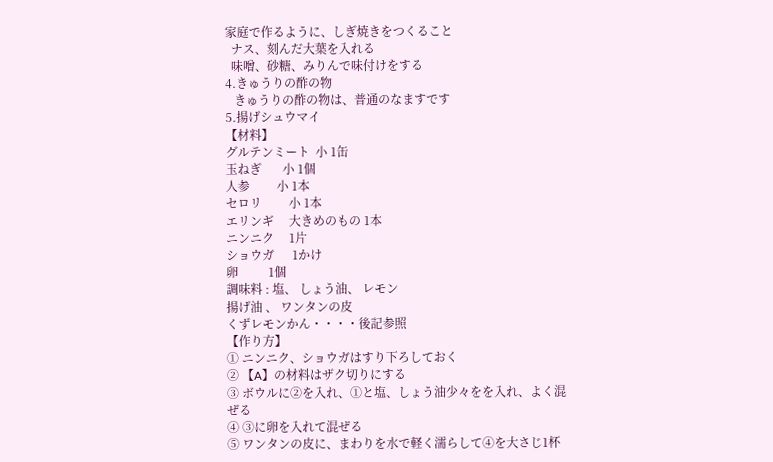家庭で作るように、しぎ焼きをつくること
  ナス、刻んだ大葉を入れる
  味噌、砂糖、みりんで味付けをする
4.きゅうりの酢の物
   きゅうりの酢の物は、普通のなますです
5.揚げシュウマイ
【材料】
グルテンミート  小 1缶
玉ねぎ       小 1個
人参         小 1本
セロリ         小 1本
エリンギ     大きめのもの 1本
ニンニク     1片
ショウガ      1かけ
卵          1個
調味料 : 塩、 しょう油、 レモン
揚げ油 、 ワンタンの皮
くずレモンかん・・・・後記参照
【作り方】
① ニンニク、ショウガはすり下ろしておく
② 【A】の材料はザク切りにする
③ ボウルに②を入れ、①と塩、しょう油少々をを入れ、よく混ぜる
④ ③に卵を入れて混ぜる
⑤ ワンタンの皮に、まわりを水で軽く濡らして④を大さじ1杯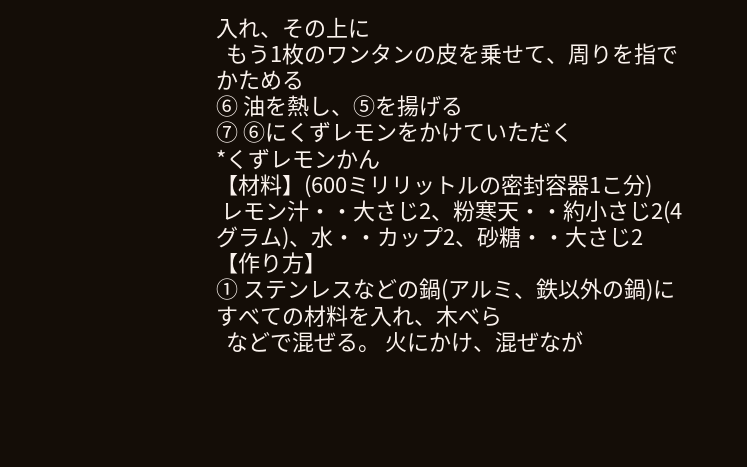入れ、その上に
  もう1枚のワンタンの皮を乗せて、周りを指でかためる
⑥ 油を熱し、⑤を揚げる
⑦ ⑥にくずレモンをかけていただく
*くずレモンかん
【材料】(600ミリリットルの密封容器1こ分)
 レモン汁・・大さじ2、粉寒天・・約小さじ2(4グラム)、水・・カップ2、砂糖・・大さじ2
【作り方】
① ステンレスなどの鍋(アルミ、鉄以外の鍋)にすべての材料を入れ、木べら
  などで混ぜる。 火にかけ、混ぜなが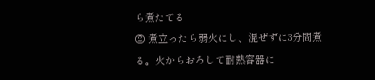ら煮たてる
② 煮立ったら弱火にし、混ぜずに3分間煮る。火からおろして耐熱容器に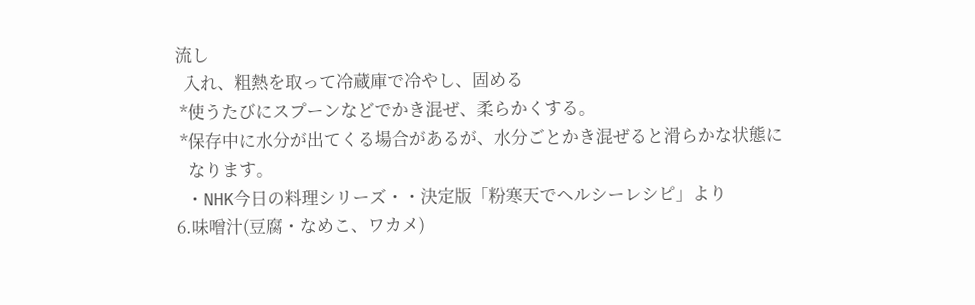流し
  入れ、粗熱を取って冷蔵庫で冷やし、固める
 *使うたびにスプーンなどでかき混ぜ、柔らかくする。
 *保存中に水分が出てくる場合があるが、水分ごとかき混ぜると滑らかな状態に
   なります。
 ・NHK今日の料理シリーズ・・決定版「粉寒天でヘルシーレシピ」より
6.味噌汁(豆腐・なめこ、ワカメ)